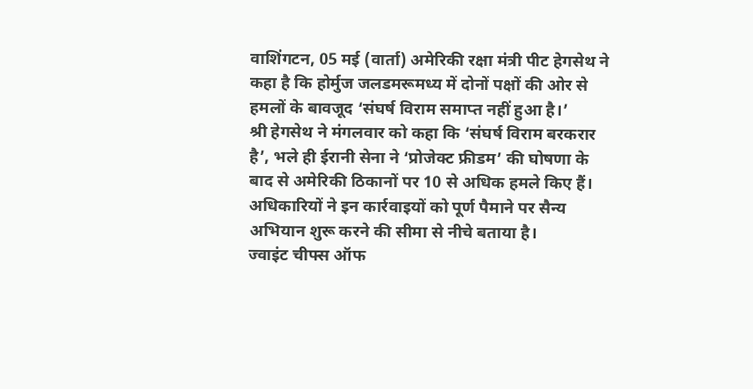वाशिंगटन, 05 मई (वार्ता) अमेरिकी रक्षा मंत्री पीट हेगसेथ ने कहा है कि होर्मुज जलडमरूमध्य में दोनों पक्षों की ओर से हमलों के बावजूद ‘संघर्ष विराम समाप्त नहीं हुआ है।’
श्री हेगसेथ ने मंगलवार को कहा कि ‘संघर्ष विराम बरकरार है’, भले ही ईरानी सेना ने ‘प्रोजेक्ट फ्रीडम’ की घोषणा के बाद से अमेरिकी ठिकानों पर 10 से अधिक हमले किए हैं। अधिकारियों ने इन कार्रवाइयों को पूर्ण पैमाने पर सैन्य अभियान शुरू करने की सीमा से नीचे बताया है।
ज्वाइंट चीफ्स ऑफ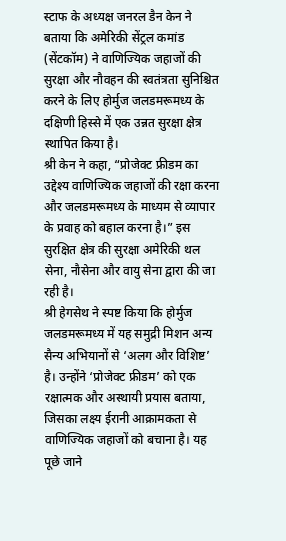स्टाफ के अध्यक्ष जनरल डैन केन ने बताया कि अमेरिकी सेंट्रल कमांड (सेंटकॉम) ने वाणिज्यिक जहाजों की सुरक्षा और नौवहन की स्वतंत्रता सुनिश्चित करने के लिए होर्मुज जलडमरूमध्य के दक्षिणी हिस्से में एक उन्नत सुरक्षा क्षेत्र स्थापित किया है।
श्री केन ने कहा, “प्रोजेक्ट फ्रीडम का उद्देश्य वाणिज्यिक जहाजों की रक्षा करना और जलडमरूमध्य के माध्यम से व्यापार के प्रवाह को बहाल करना है।” इस सुरक्षित क्षेत्र की सुरक्षा अमेरिकी थल सेना, नौसेना और वायु सेना द्वारा की जा रही है।
श्री हेगसेथ ने स्पष्ट किया कि होर्मुज जलडमरूमध्य में यह समुद्री मिशन अन्य सैन्य अभियानों से ‘अलग और विशिष्ट’ है। उन्होंने ‘प्रोजेक्ट फ्रीडम’ को एक रक्षात्मक और अस्थायी प्रयास बताया, जिसका लक्ष्य ईरानी आक्रामकता से वाणिज्यिक जहाजों को बचाना है। यह पूछे जाने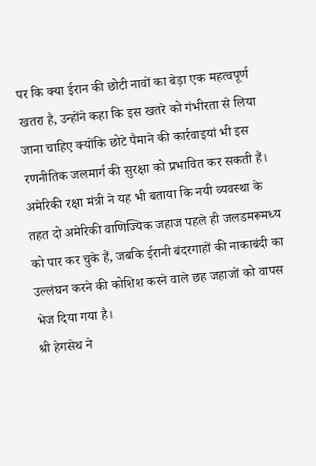पर कि क्या ईरान की छोटी नावों का बेड़ा एक महत्वपूर्ण खतरा है, उन्होंने कहा कि इस खतरे को गंभीरता से लिया जाना चाहिए क्योंकि छोटे पैमाने की कार्रवाइयां भी इस रणनीतिक जलमार्ग की सुरक्षा को प्रभावित कर सकती हैं।
अमेरिकी रक्षा मंत्री ने यह भी बताया कि नयी व्यवस्था के तहत दो अमेरिकी वाणिज्यिक जहाज पहले ही जलडमरूमध्य को पार कर चुके हैं, जबकि ईरानी बंदरगाहों की नाकाबंदी का उल्लंघन करने की कोशिश करने वाले छह जहाजों को वापस भेज दिया गया है।
श्री हेगसेथ ने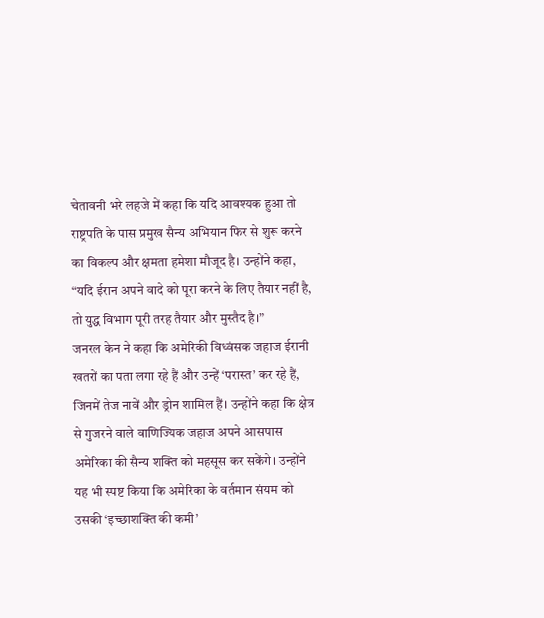चेतावनी भरे लहजे में कहा कि यदि आवश्यक हुआ तो राष्ट्रपति के पास प्रमुख सैन्य अभियान फिर से शुरू करने का विकल्प और क्षमता हमेशा मौजूद है। उन्होंने कहा, “यदि ईरान अपने वादे को पूरा करने के लिए तैयार नहीं है, तो युद्ध विभाग पूरी तरह तैयार और मुस्तैद है।”
जनरल केन ने कहा कि अमेरिकी विध्वंसक जहाज ईरानी खतरों का पता लगा रहे हैं और उन्हें ‘परास्त’ कर रहे हैं, जिनमें तेज नावें और ड्रोन शामिल हैं। उन्होंने कहा कि क्षेत्र से गुजरने वाले वाणिज्यिक जहाज अपने आसपास अमेरिका की सैन्य शक्ति को महसूस कर सकेंगे। उन्होंने यह भी स्पष्ट किया कि अमेरिका के वर्तमान संयम को उसकी ‘इच्छाशक्ति की कमी’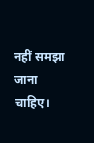नहीं समझा जाना चाहिए।